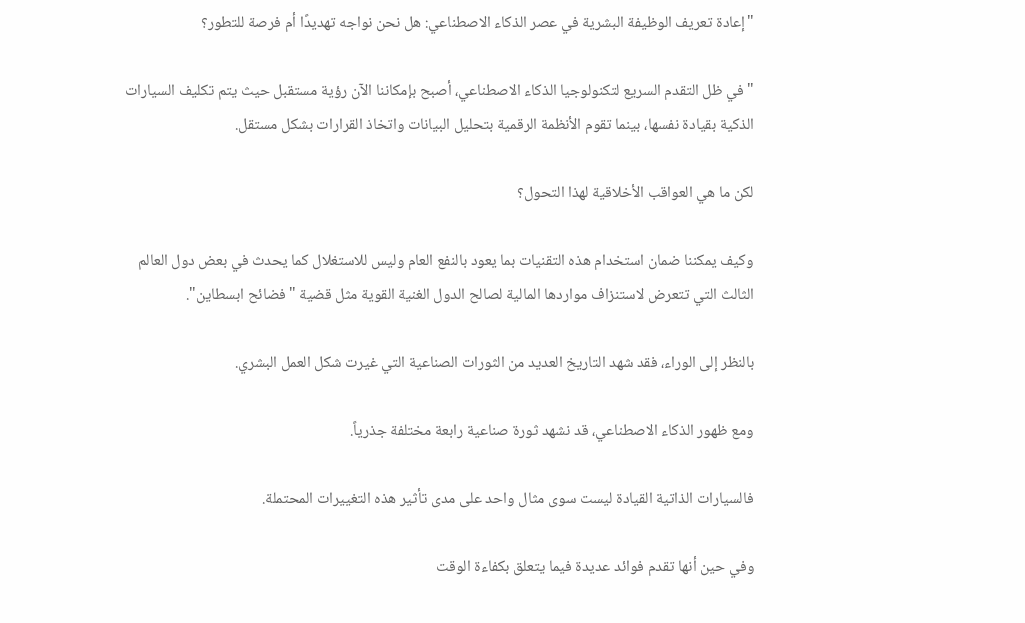"إعادة تعريف الوظيفة البشرية في عصر الذكاء الاصطناعي: هل نحن نواجه تهديدًا أم فرصة للتطور؟

" في ظل التقدم السريع لتكنولوجيا الذكاء الاصطناعي، أصبح بإمكاننا الآن رؤية مستقبل حيث يتم تكليف السيارات الذكية بقيادة نفسها، بينما تقوم الأنظمة الرقمية بتحليل البيانات واتخاذ القرارات بشكل مستقل.

لكن ما هي العواقب الأخلاقية لهذا التحول؟

وكيف يمكننا ضمان استخدام هذه التقنيات بما يعود بالنفع العام وليس للاستغلال كما يحدث في بعض دول العالم الثالث التي تتعرض لاستنزاف مواردها المالية لصالح الدول الغنية القوية مثل قضية "فضائح ابسطاين".

بالنظر إلى الوراء، فقد شهد التاريخ العديد من الثورات الصناعية التي غيرت شكل العمل البشري.

ومع ظهور الذكاء الاصطناعي، قد نشهد ثورة صناعية رابعة مختلفة جذرياً.

فالسيارات الذاتية القيادة ليست سوى مثال واحد على مدى تأثير هذه التغييرات المحتملة.

وفي حين أنها تقدم فوائد عديدة فيما يتعلق بكفاءة الوقت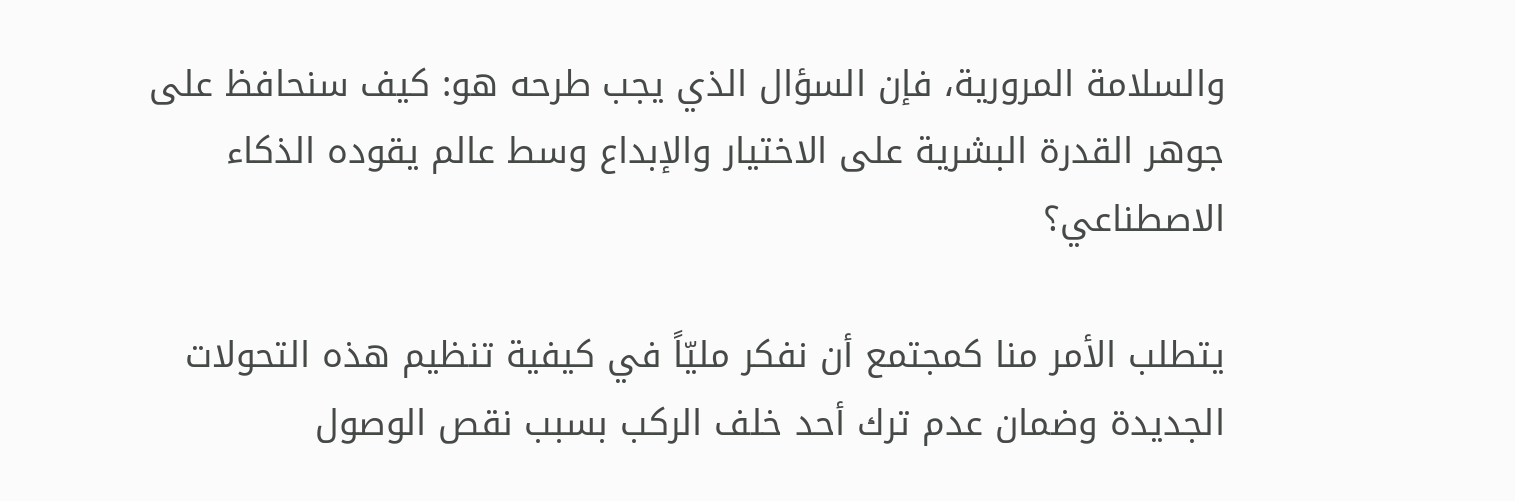والسلامة المرورية، فإن السؤال الذي يجب طرحه هو: كيف سنحافظ على جوهر القدرة البشرية على الاختيار والإبداع وسط عالم يقوده الذكاء الاصطناعي؟

يتطلب الأمر منا كمجتمع أن نفكر مليّاً في كيفية تنظيم هذه التحولات الجديدة وضمان عدم ترك أحد خلف الركب بسبب نقص الوصول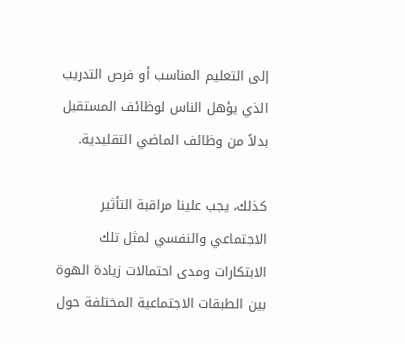إلى التعليم المناسب أو فرص التدريب الذي يؤهل الناس لوظائف المستقبل بدلاً من وظائف الماضي التقليدية.

كذلك، يجب علينا مراقبة التأثير الاجتماعي والنفسي لمثل تلك الابتكارات ومدى احتمالات زيادة الهوة بين الطبقات الاجتماعية المختلفة حول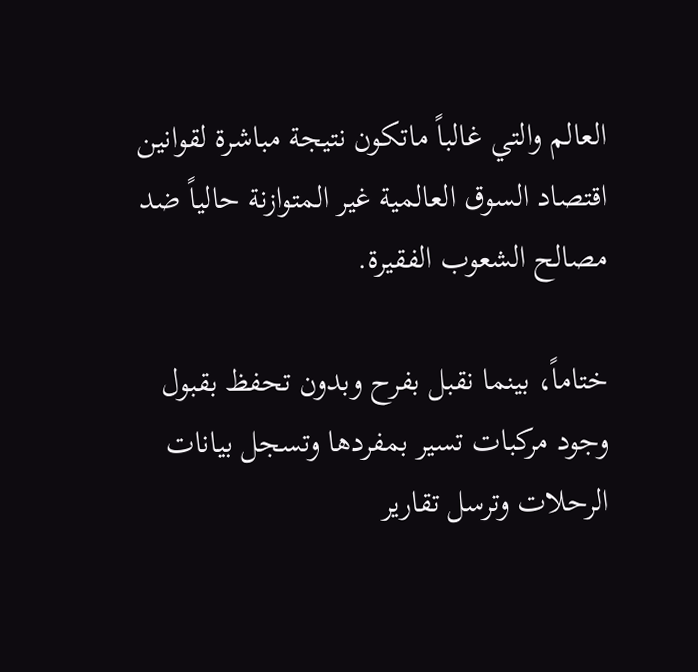العالم والتي غالباً ماتكون نتيجة مباشرة لقوانين اقتصاد السوق العالمية غير المتوازنة حالياً ضد مصالح الشعوب الفقيرة.

ختاماً، بينما نقبل بفرح وبدون تحفظ بقبول وجود مركبات تسير بمفردها وتسجل بيانات الرحلات وترسل تقارير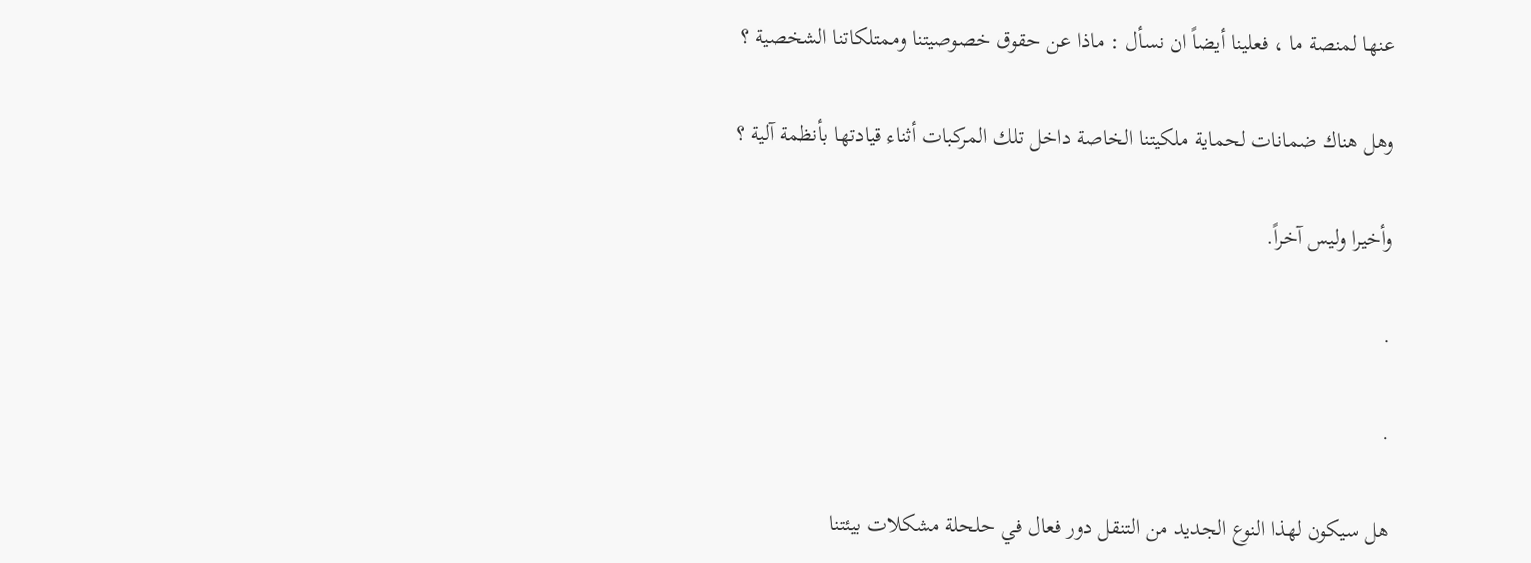عنها لمنصة ما ، فعلينا أيضاً ان نسأل : ماذا عن حقوق خصوصيتنا وممتلكاتنا الشخصية ؟

وهل هناك ضمانات لحماية ملكيتنا الخاصة داخل تلك المركبات أثناء قيادتها بأنظمة آلية ؟

وأخيرا وليس آخراً.

.

.

هل سيكون لهذا النوع الجديد من التنقل دور فعال في حلحلة مشكلات بيئتنا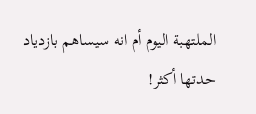الملتهبة اليوم أم انه سيساهم بازدياد حدتها أكثر!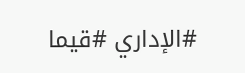#الإداري #قيما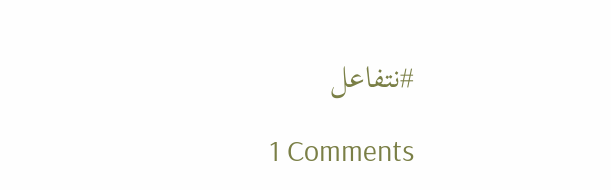#نتفاعل

1 Comments